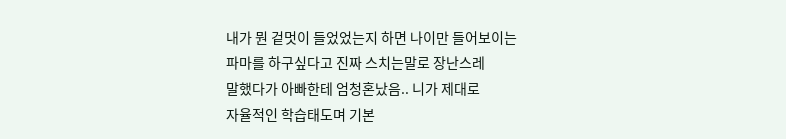내가 뭔 겉멋이 들었었는지 하면 나이만 들어보이는
파마를 하구싶다고 진짜 스치는말로 장난스레
말했다가 아빠한테 엄청혼났음.. 니가 제대로
자율적인 학습태도며 기본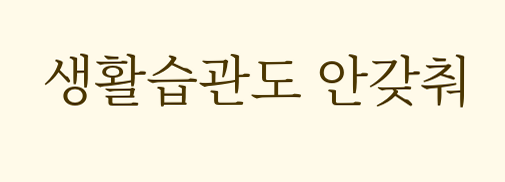생활습관도 안갖춰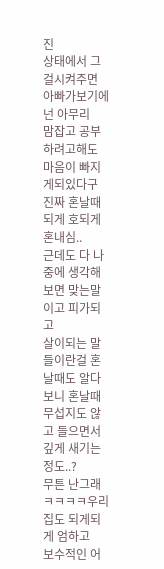진
상태에서 그걸시켜주면 아빠가보기에 넌 아무리
맘잡고 공부하려고해도 마음이 빠지게되있다구
진짜 혼날때 되게 호되게 혼내심..
근데도 다 나중에 생각해보면 맞는말이고 피가되고
살이되는 말들이란걸 혼날때도 알다보니 혼날때
무섭지도 않고 들으면서 깊게 새기는정도..?
무튼 난그래 ㅋㅋㅋㅋ우리집도 되게되게 엄하고
보수적인 어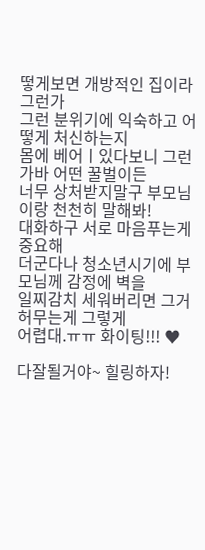떻게보면 개방적인 집이라 그런가
그런 분위기에 익숙하고 어떻게 처신하는지
몸에 베어ㅣ있다보니 그런가바 어떤 꿀벌이든
너무 상처받지말구 부모님이랑 천천히 말해봐!
대화하구 서로 마음푸는게 중요해
더군다나 청소년시기에 부모님께 감정에 벽을
일찌감치 세워버리면 그거 허무는게 그렇게
어렵대.ㅠㅠ 화이팅!!! ♥

다잘될거야~ 힐링하자!